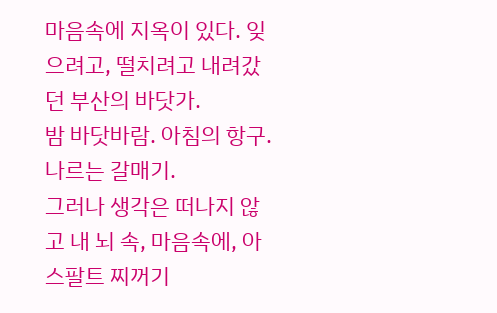마음속에 지옥이 있다. 잊으려고, 떨치려고 내려갔던 부산의 바닷가.
밤 바닷바람. 아침의 항구. 나르는 갈매기.
그러나 생각은 떠나지 않고 내 뇌 속, 마음속에, 아스팔트 찌꺼기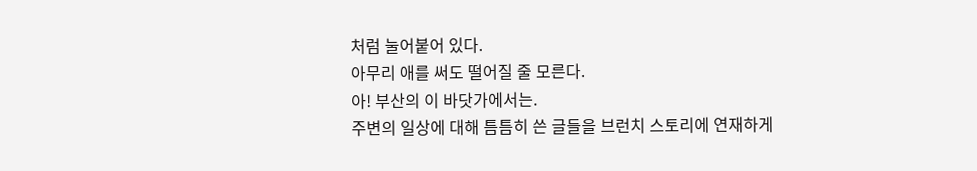처럼 눌어붙어 있다.
아무리 애를 써도 떨어질 줄 모른다.
아! 부산의 이 바닷가에서는.
주변의 일상에 대해 틈틈히 쓴 글들을 브런치 스토리에 연재하게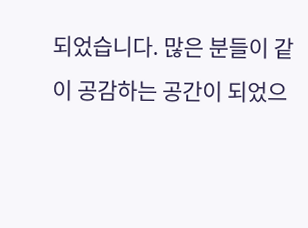되었습니다. 많은 분들이 같이 공감하는 공간이 되었으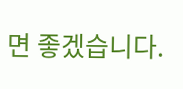면 좋겠습니다.